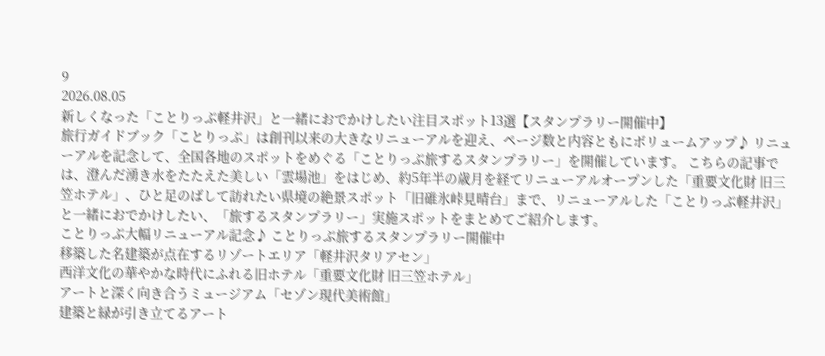9
2026.08.05
新しくなった「ことりっぷ軽井沢」と一緒におでかけしたい注目スポット13選【スタンプラリー開催中】
旅行ガイドブック「ことりっぷ」は創刊以来の大きなリニューアルを迎え、ページ数と内容ともにボリュームアップ♪ リニューアルを記念して、全国各地のスポットをめぐる「ことりっぷ旅するスタンプラリー」を開催しています。 こちらの記事では、澄んだ湧き水をたたえた美しい「雲場池」をはじめ、約5年半の歳月を経てリニューアルオープンした「重要文化財 旧三笠ホテル」、ひと足のばして訪れたい県境の絶景スポット「旧碓氷峠見晴台」まで、リニューアルした「ことりっぷ軽井沢」と一緒におでかけしたい、「旅するスタンプラリー」実施スポットをまとめてご紹介します。
ことりっぷ大幅リニューアル記念♪ ことりっぷ旅するスタンプラリー開催中
移築した名建築が点在するリゾートエリア「軽井沢タリアセン」
西洋文化の華やかな時代にふれる旧ホテル「重要文化財 旧三笠ホテル」
アートと深く向き合うミュージアム「セゾン現代美術館」
建築と緑が引き立てるアート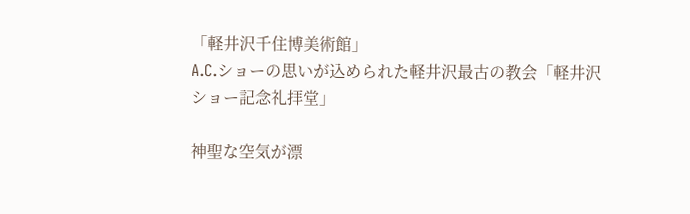「軽井沢千住博美術館」
A.C.ショーの思いが込められた軽井沢最古の教会「軽井沢ショー記念礼拝堂」

神聖な空気が漂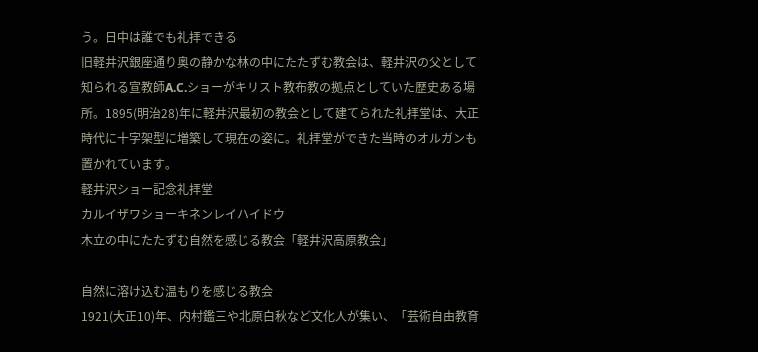う。日中は誰でも礼拝できる
旧軽井沢銀座通り奥の静かな林の中にたたずむ教会は、軽井沢の父として知られる宣教師A.C.ショーがキリスト教布教の拠点としていた歴史ある場所。1895(明治28)年に軽井沢最初の教会として建てられた礼拝堂は、大正時代に十字架型に増築して現在の姿に。礼拝堂ができた当時のオルガンも置かれています。
軽井沢ショー記念礼拝堂
カルイザワショーキネンレイハイドウ
木立の中にたたずむ自然を感じる教会「軽井沢高原教会」

自然に溶け込む温もりを感じる教会
1921(大正10)年、内村鑑三や北原白秋など文化人が集い、「芸術自由教育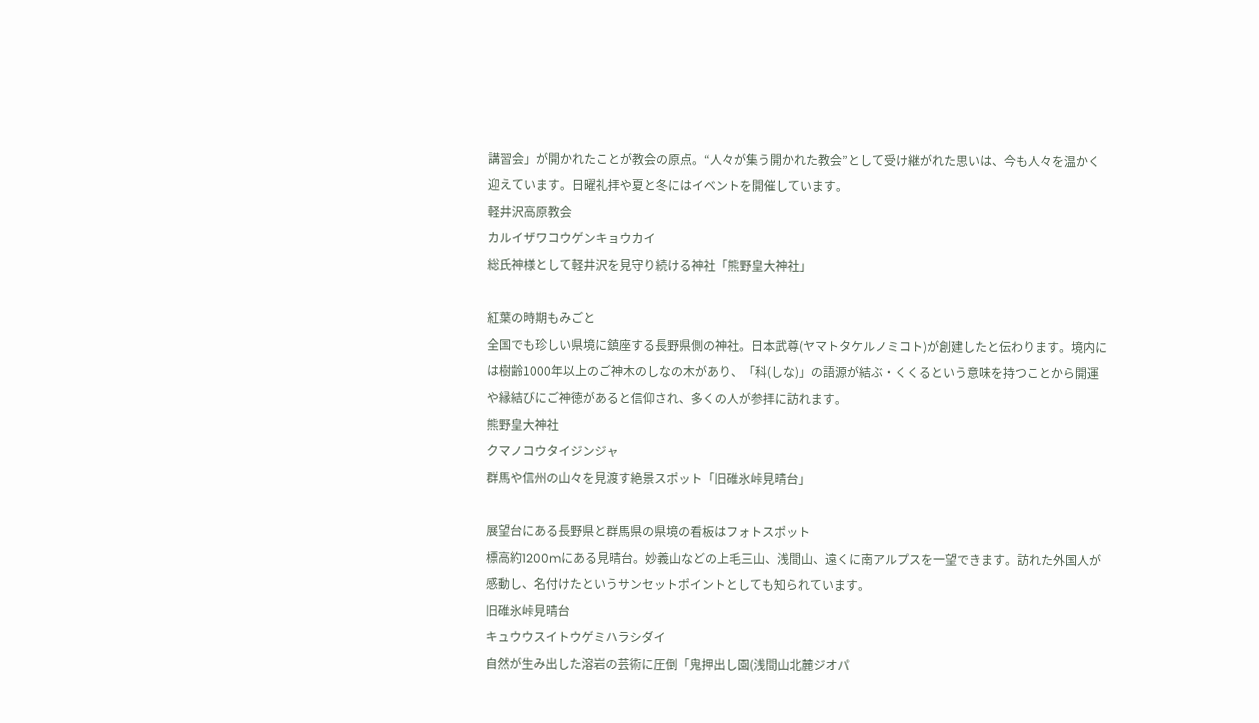講習会」が開かれたことが教会の原点。“人々が集う開かれた教会”として受け継がれた思いは、今も人々を温かく迎えています。日曜礼拝や夏と冬にはイベントを開催しています。
軽井沢高原教会
カルイザワコウゲンキョウカイ
総氏神様として軽井沢を見守り続ける神社「熊野皇大神社」

紅葉の時期もみごと
全国でも珍しい県境に鎮座する長野県側の神社。日本武尊(ヤマトタケルノミコト)が創建したと伝わります。境内には樹齢1000年以上のご神木のしなの木があり、「科(しな)」の語源が結ぶ・くくるという意味を持つことから開運や縁結びにご神徳があると信仰され、多くの人が参拝に訪れます。
熊野皇大神社
クマノコウタイジンジャ
群馬や信州の山々を見渡す絶景スポット「旧碓氷峠見晴台」

展望台にある長野県と群馬県の県境の看板はフォトスポット
標高約1200mにある見晴台。妙義山などの上毛三山、浅間山、遠くに南アルプスを一望できます。訪れた外国人が感動し、名付けたというサンセットポイントとしても知られています。
旧碓氷峠見晴台
キュウウスイトウゲミハラシダイ
自然が生み出した溶岩の芸術に圧倒「鬼押出し園(浅間山北麓ジオパ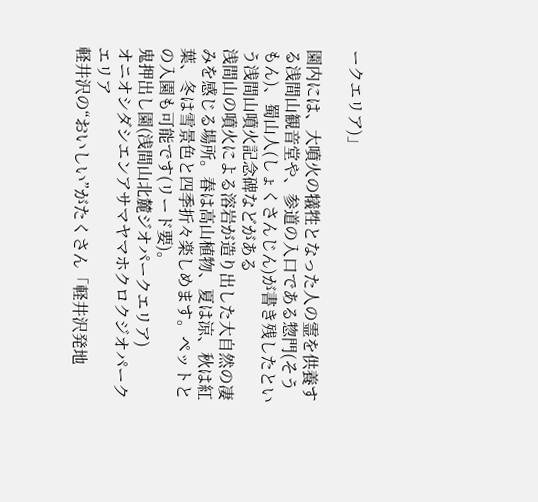ークエリア)」

園内には、大噴火の犠牲となった人の霊を供養する浅間山観音堂や、参道の入口である惣門(そうもん)、蜀山人(しょくさんじん)が書き残したという浅間山噴火記念碑などがある
浅間山の噴火による溶岩が造り出した大自然の凄みを感じる場所。春は高山植物、夏は涼、秋は紅葉、冬は雪景色と四季折々楽しめます。ペットとの入園も可能です(リード要)。
鬼押出し園(浅間山北麓ジオパークエリア)
オニオシダシエンアサマヤマホクロクジオパークエリア
軽井沢の“おいしい”がたくさん「軽井沢発地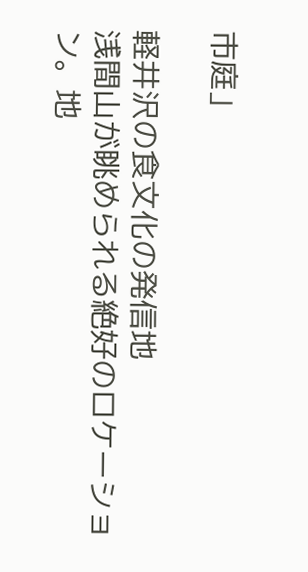市庭」

軽井沢の食文化の発信地
浅間山が眺められる絶好のロケーション。地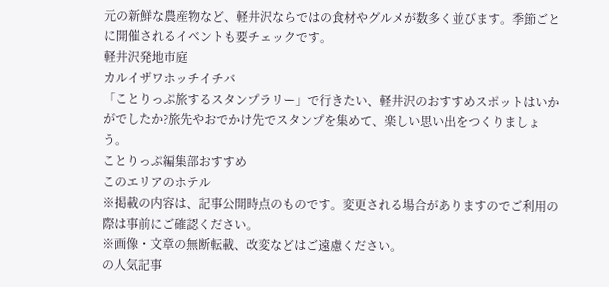元の新鮮な農産物など、軽井沢ならではの食材やグルメが数多く並びます。季節ごとに開催されるイベントも要チェックです。
軽井沢発地市庭
カルイザワホッチイチバ
「ことりっぷ旅するスタンプラリー」で行きたい、軽井沢のおすすめスポットはいかがでしたか?旅先やおでかけ先でスタンプを集めて、楽しい思い出をつくりましょう。
ことりっぷ編集部おすすめ
このエリアのホテル
※掲載の内容は、記事公開時点のものです。変更される場合がありますのでご利用の際は事前にご確認ください。
※画像・文章の無断転載、改変などはご遠慮ください。
の人気記事